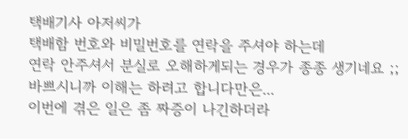택배기사 아저씨가
택배함 번호와 비밀번호를 연락을 주셔야 하는데
연락 안주셔서 분실로 오해하게되는 경우가 종종 생기네요 ;;
바쁘시니까 이해는 하려고 합니다만은...
이번에 겪은 일은 좀 짜증이 나긴하더라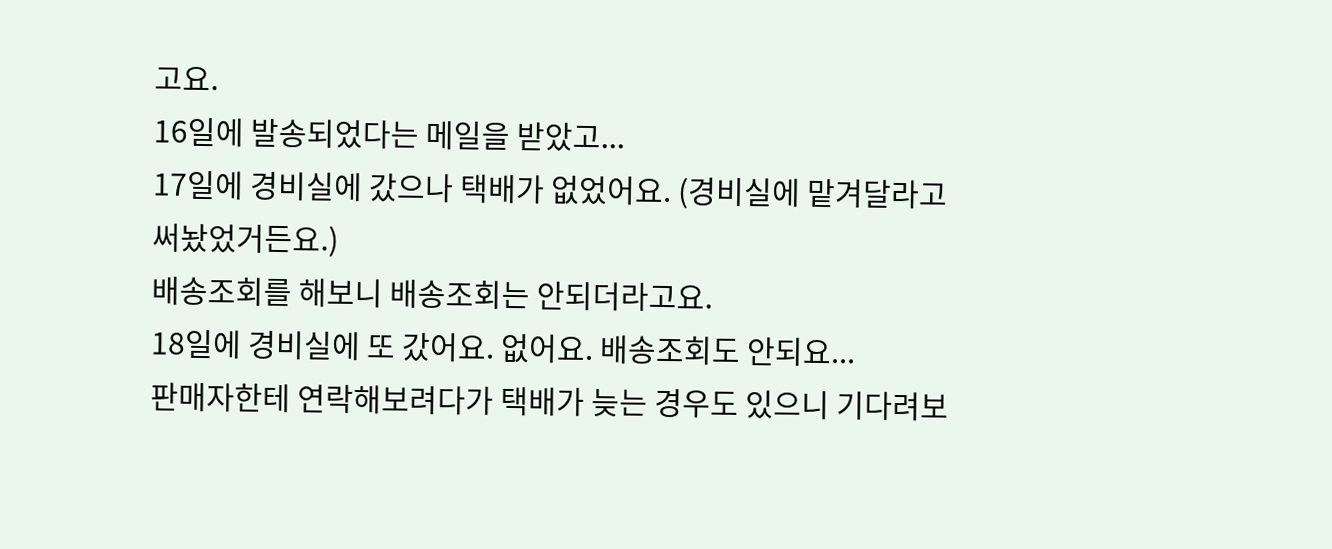고요.
16일에 발송되었다는 메일을 받았고...
17일에 경비실에 갔으나 택배가 없었어요. (경비실에 맡겨달라고 써놨었거든요.)
배송조회를 해보니 배송조회는 안되더라고요.
18일에 경비실에 또 갔어요. 없어요. 배송조회도 안되요...
판매자한테 연락해보려다가 택배가 늦는 경우도 있으니 기다려보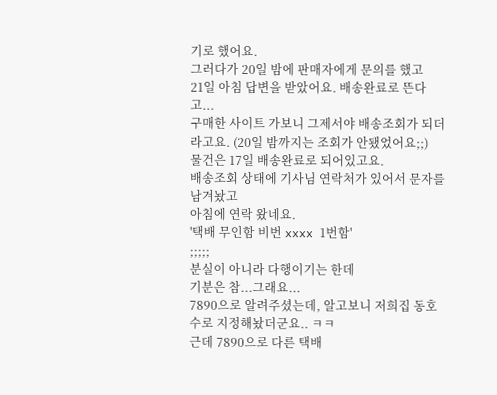기로 했어요.
그러다가 20일 밤에 판매자에게 문의를 했고
21일 아침 답변을 받았어요. 배송완료로 뜬다고...
구매한 사이트 가보니 그제서야 배송조회가 되더라고요. (20일 밤까지는 조회가 안됐었어요;;)
물건은 17일 배송완료로 되어있고요.
배송조회 상태에 기사님 연락처가 있어서 문자를 남겨놨고
아침에 연락 왔네요.
'택배 무인함 비번 xxxx 1번함'
;;;;;
분실이 아니라 다행이기는 한데
기분은 참...그래요...
7890으로 알려주셨는데, 알고보니 저희집 동호수로 지정해놨더군요.. ㅋㅋ
근데 7890으로 다른 택배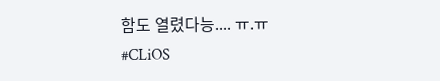함도 열렸다능.... ㅠ.ㅠ
#CLiOS